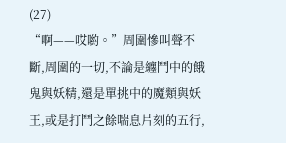(27)
“啊——哎喲。”周圍慘叫聲不斷,周圍的一切,不論是纏鬥中的餓鬼與妖精,還是單挑中的魔類與妖王,或是打鬥之餘喘息片刻的五行,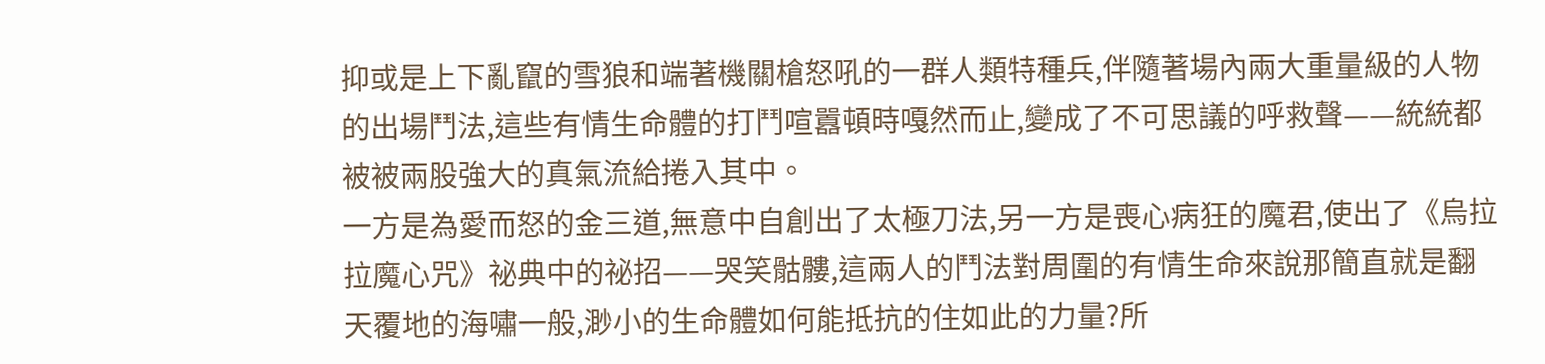抑或是上下亂竄的雪狼和端著機關槍怒吼的一群人類特種兵,伴隨著場內兩大重量級的人物的出場鬥法,這些有情生命體的打鬥喧囂頓時嘎然而止,變成了不可思議的呼救聲——統統都被被兩股強大的真氣流給捲入其中。
一方是為愛而怒的金三道,無意中自創出了太極刀法,另一方是喪心病狂的魔君,使出了《烏拉拉魔心咒》祕典中的祕招——哭笑骷髏,這兩人的鬥法對周圍的有情生命來說那簡直就是翻天覆地的海嘯一般,渺小的生命體如何能抵抗的住如此的力量?所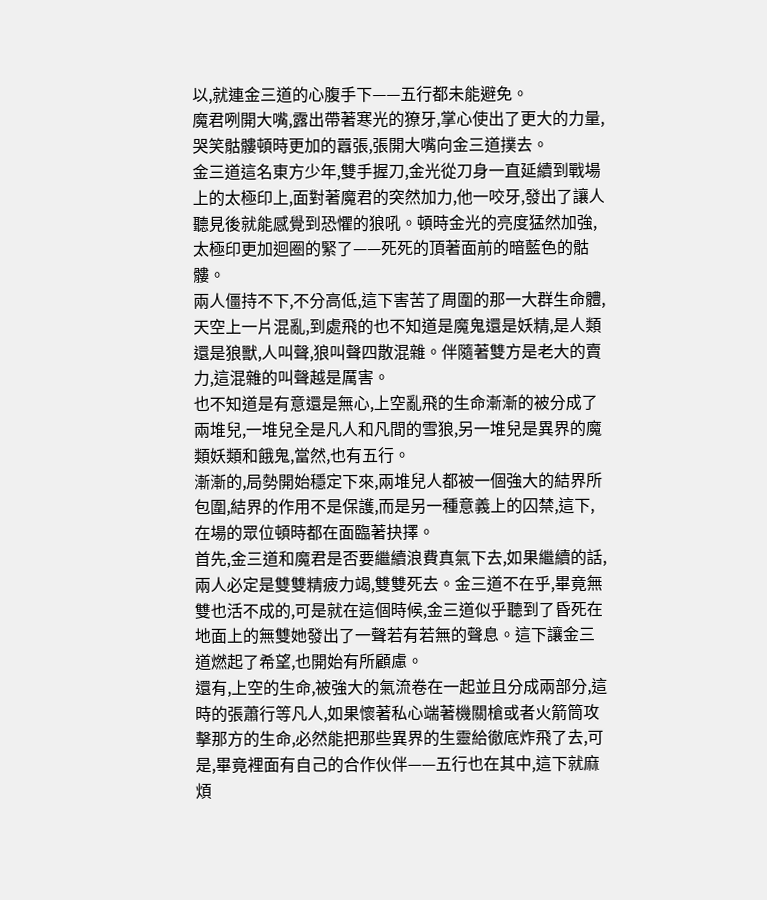以,就連金三道的心腹手下——五行都未能避免。
魔君咧開大嘴,露出帶著寒光的獠牙,掌心使出了更大的力量,哭笑骷髏頓時更加的囂張,張開大嘴向金三道撲去。
金三道這名東方少年,雙手握刀,金光從刀身一直延續到戰場上的太極印上,面對著魔君的突然加力,他一咬牙,發出了讓人聽見後就能感覺到恐懼的狼吼。頓時金光的亮度猛然加強,太極印更加迴圈的緊了——死死的頂著面前的暗藍色的骷髏。
兩人僵持不下,不分高低,這下害苦了周圍的那一大群生命體,天空上一片混亂,到處飛的也不知道是魔鬼還是妖精,是人類還是狼獸,人叫聲,狼叫聲四散混雜。伴隨著雙方是老大的賣力,這混雜的叫聲越是厲害。
也不知道是有意還是無心,上空亂飛的生命漸漸的被分成了兩堆兒,一堆兒全是凡人和凡間的雪狼,另一堆兒是異界的魔類妖類和餓鬼,當然,也有五行。
漸漸的,局勢開始穩定下來,兩堆兒人都被一個強大的結界所包圍,結界的作用不是保護,而是另一種意義上的囚禁,這下,在場的眾位頓時都在面臨著抉擇。
首先,金三道和魔君是否要繼續浪費真氣下去,如果繼續的話,兩人必定是雙雙精疲力竭,雙雙死去。金三道不在乎,畢竟無雙也活不成的,可是就在這個時候,金三道似乎聽到了昏死在地面上的無雙她發出了一聲若有若無的聲息。這下讓金三道燃起了希望,也開始有所顧慮。
還有,上空的生命,被強大的氣流卷在一起並且分成兩部分,這時的張蕭行等凡人,如果懷著私心端著機關槍或者火箭筒攻擊那方的生命,必然能把那些異界的生靈給徹底炸飛了去,可是,畢竟裡面有自己的合作伙伴——五行也在其中,這下就麻煩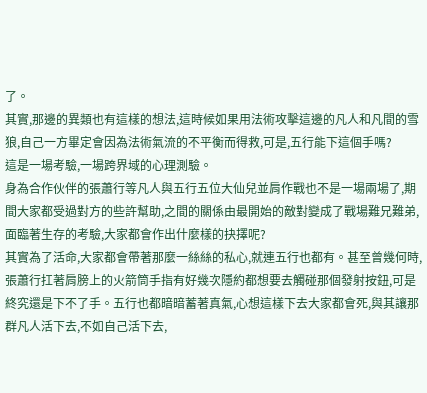了。
其實,那邊的異類也有這樣的想法,這時候如果用法術攻擊這邊的凡人和凡間的雪狼,自己一方畢定會因為法術氣流的不平衡而得救,可是,五行能下這個手嗎?
這是一場考驗,一場跨界域的心理測驗。
身為合作伙伴的張蕭行等凡人與五行五位大仙兒並肩作戰也不是一場兩場了,期間大家都受過對方的些許幫助,之間的關係由最開始的敵對變成了戰場難兄難弟,面臨著生存的考驗,大家都會作出什麼樣的抉擇呢?
其實為了活命,大家都會帶著那麼一絲絲的私心,就連五行也都有。甚至曾幾何時,張蕭行扛著肩膀上的火箭筒手指有好幾次隱約都想要去觸碰那個發射按鈕,可是終究還是下不了手。五行也都暗暗蓄著真氣,心想這樣下去大家都會死,與其讓那群凡人活下去,不如自己活下去,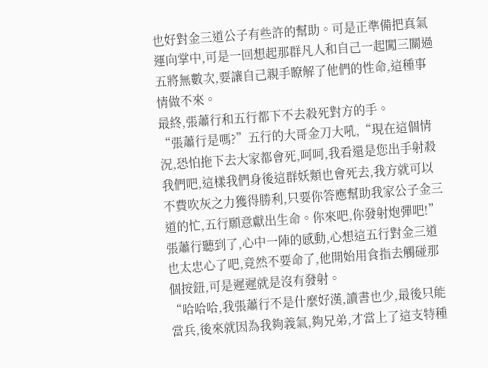也好對金三道公子有些許的幫助。可是正準備把真氣運向掌中,可是一回想起那群凡人和自己一起闖三關過五將無數次,要讓自己親手瞭解了他們的性命,這種事情做不來。
最終,張蕭行和五行都下不去殺死對方的手。
“張蕭行是嗎?”五行的大哥金刀大吼,“現在這個情況,恐怕拖下去大家都會死,呵呵,我看還是您出手射殺我們吧,這樣我們身後這群妖類也會死去,我方就可以不費吹灰之力獲得勝利,只要你答應幫助我家公子金三道的忙,五行願意獻出生命。你來吧,你發射炮彈吧!”
張蕭行聽到了,心中一陣的感動,心想這五行對金三道也太忠心了吧,竟然不要命了,他開始用食指去觸碰那個按鈕,可是遲遲就是沒有發射。
“哈哈哈,我張蕭行不是什麼好漢,讀書也少,最後只能當兵,後來就因為我夠義氣,夠兄弟,才當上了這支特種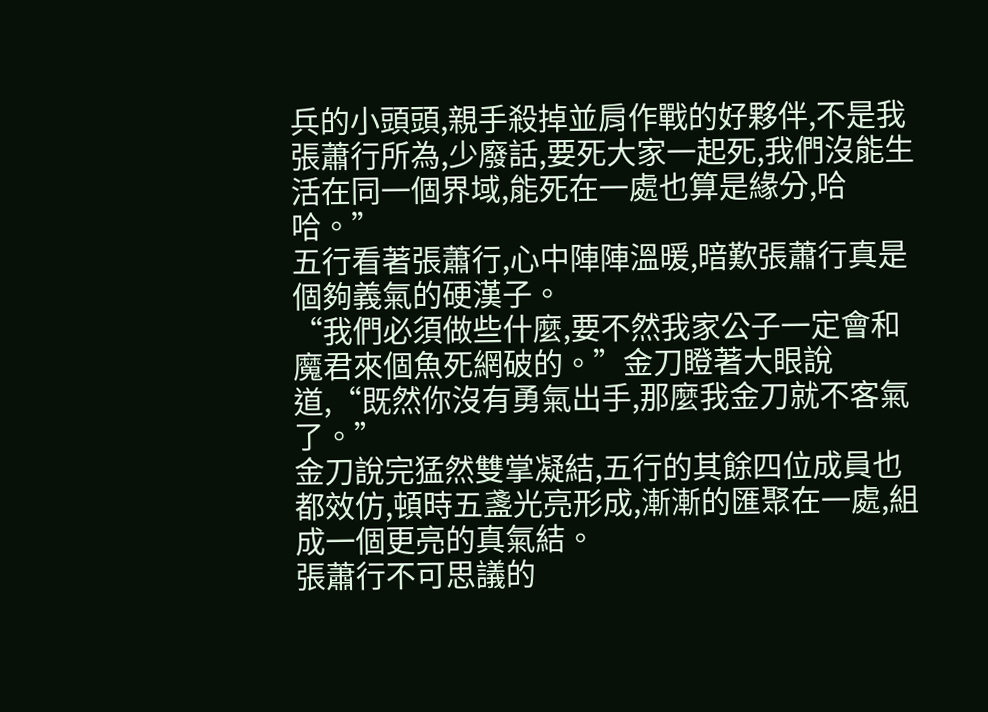兵的小頭頭,親手殺掉並肩作戰的好夥伴,不是我張蕭行所為,少廢話,要死大家一起死,我們沒能生活在同一個界域,能死在一處也算是緣分,哈哈。”
五行看著張蕭行,心中陣陣溫暖,暗歎張蕭行真是個夠義氣的硬漢子。
“我們必須做些什麼,要不然我家公子一定會和魔君來個魚死網破的。”金刀瞪著大眼說道,“既然你沒有勇氣出手,那麼我金刀就不客氣了。”
金刀說完猛然雙掌凝結,五行的其餘四位成員也都效仿,頓時五盞光亮形成,漸漸的匯聚在一處,組成一個更亮的真氣結。
張蕭行不可思議的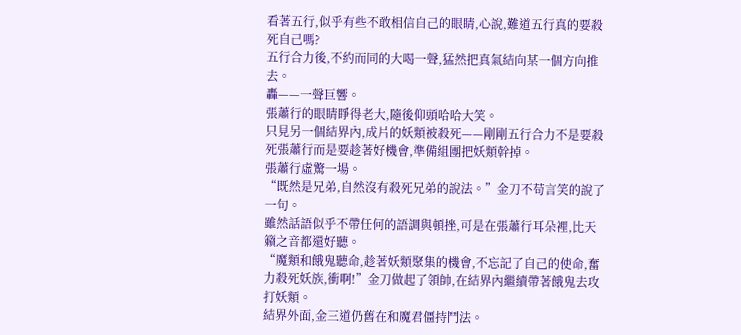看著五行,似乎有些不敢相信自己的眼睛,心說,難道五行真的要殺死自己嗎?
五行合力後,不約而同的大喝一聲,猛然把真氣結向某一個方向推去。
轟——一聲巨響。
張蕭行的眼睛睜得老大,隨後仰頭哈哈大笑。
只見另一個結界內,成片的妖類被殺死——剛剛五行合力不是要殺死張蕭行而是要趁著好機會,準備組團把妖類幹掉。
張蕭行虛驚一場。
“既然是兄弟,自然沒有殺死兄弟的說法。”金刀不苟言笑的說了一句。
雖然話語似乎不帶任何的語調與頓挫,可是在張蕭行耳朵裡,比天籟之音都還好聽。
“魔類和餓鬼聽命,趁著妖類聚集的機會,不忘記了自己的使命,奮力殺死妖族,衝啊!”金刀做起了領帥,在結界內繼續帶著餓鬼去攻打妖類。
結界外面,金三道仍舊在和魔君僵持鬥法。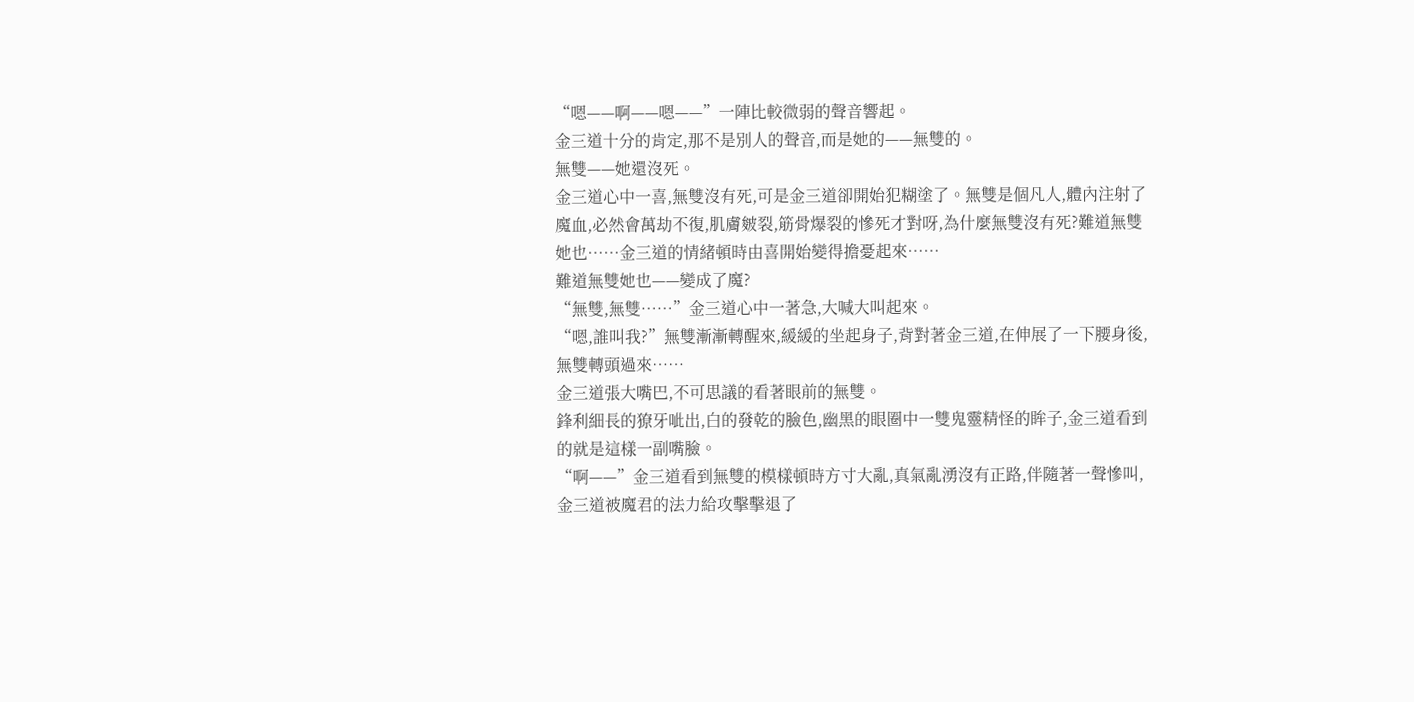“嗯——啊——嗯——”一陣比較微弱的聲音響起。
金三道十分的肯定,那不是別人的聲音,而是她的——無雙的。
無雙——她還沒死。
金三道心中一喜,無雙沒有死,可是金三道卻開始犯糊塗了。無雙是個凡人,體內注射了魔血,必然會萬劫不復,肌膚皴裂,筋骨爆裂的慘死才對呀,為什麼無雙沒有死?難道無雙她也……金三道的情緒頓時由喜開始變得擔憂起來……
難道無雙她也——變成了魔?
“無雙,無雙……”金三道心中一著急,大喊大叫起來。
“嗯,誰叫我?”無雙漸漸轉醒來,緩緩的坐起身子,背對著金三道,在伸展了一下腰身後,無雙轉頭過來……
金三道張大嘴巴,不可思議的看著眼前的無雙。
鋒利細長的獠牙呲出,白的發乾的臉色,幽黑的眼圈中一雙鬼靈精怪的眸子,金三道看到的就是這樣一副嘴臉。
“啊——”金三道看到無雙的模樣頓時方寸大亂,真氣亂湧沒有正路,伴隨著一聲慘叫,金三道被魔君的法力給攻擊擊退了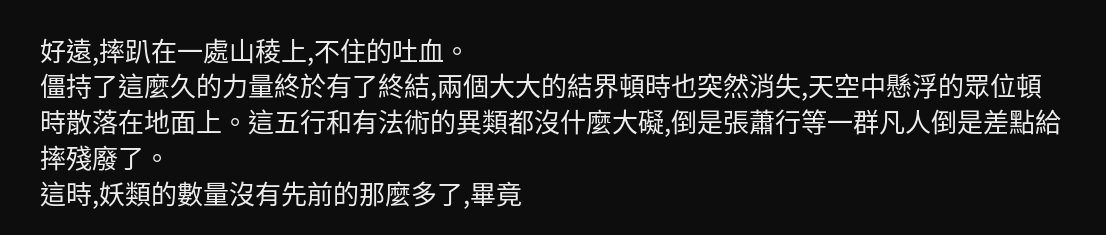好遠,摔趴在一處山稜上,不住的吐血。
僵持了這麼久的力量終於有了終結,兩個大大的結界頓時也突然消失,天空中懸浮的眾位頓時散落在地面上。這五行和有法術的異類都沒什麼大礙,倒是張蕭行等一群凡人倒是差點給摔殘廢了。
這時,妖類的數量沒有先前的那麼多了,畢竟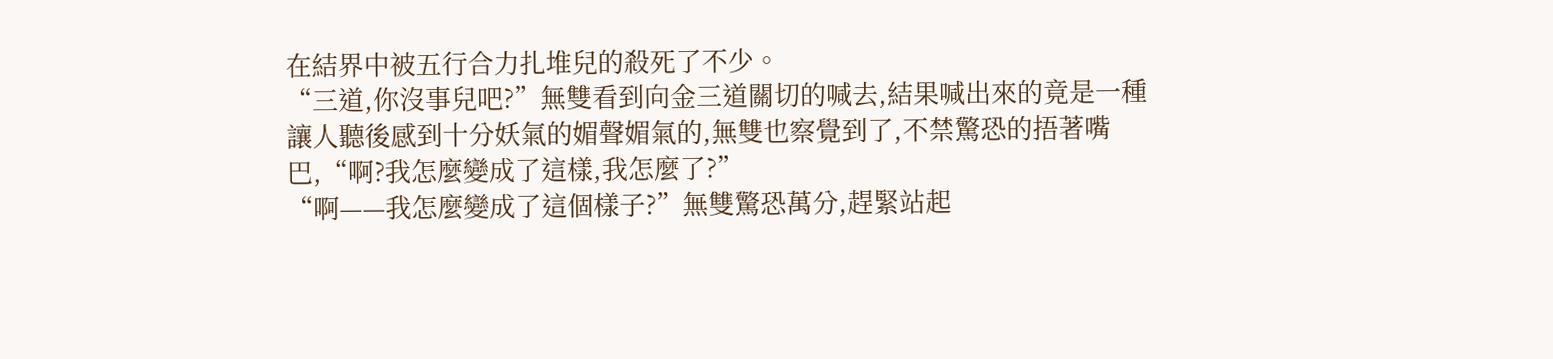在結界中被五行合力扎堆兒的殺死了不少。
“三道,你沒事兒吧?”無雙看到向金三道關切的喊去,結果喊出來的竟是一種讓人聽後感到十分妖氣的媚聲媚氣的,無雙也察覺到了,不禁驚恐的捂著嘴巴,“啊?我怎麼變成了這樣,我怎麼了?”
“啊——我怎麼變成了這個樣子?”無雙驚恐萬分,趕緊站起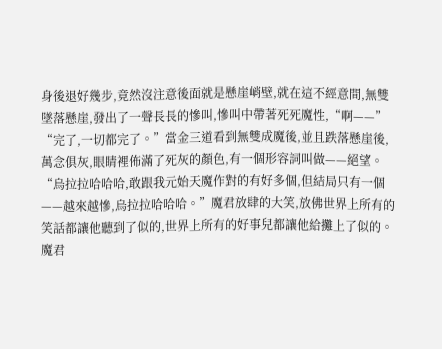身後退好幾步,竟然沒注意後面就是懸崖峭壁,就在這不經意間,無雙墜落懸崖,發出了一聲長長的慘叫,慘叫中帶著死死魔性,“啊——”
“完了,一切都完了。”當金三道看到無雙成魔後,並且跌落懸崖後,萬念俱灰,眼睛裡佈滿了死灰的顏色,有一個形容詞叫做——絕望。
“烏拉拉哈哈哈,敢跟我元始天魔作對的有好多個,但結局只有一個——越來越慘,烏拉拉哈哈哈。”魔君放肆的大笑,放佛世界上所有的笑話都讓他聽到了似的,世界上所有的好事兒都讓他給攤上了似的。
魔君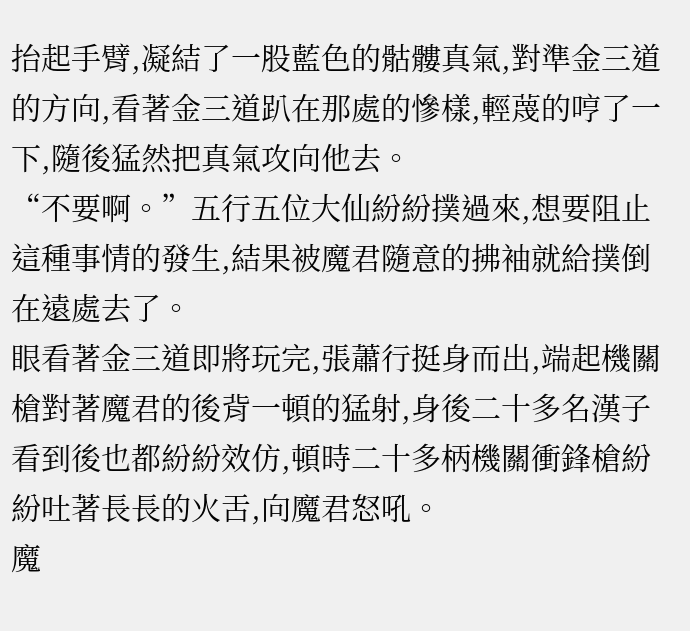抬起手臂,凝結了一股藍色的骷髏真氣,對準金三道的方向,看著金三道趴在那處的慘樣,輕蔑的哼了一下,隨後猛然把真氣攻向他去。
“不要啊。”五行五位大仙紛紛撲過來,想要阻止這種事情的發生,結果被魔君隨意的拂袖就給撲倒在遠處去了。
眼看著金三道即將玩完,張蕭行挺身而出,端起機關槍對著魔君的後背一頓的猛射,身後二十多名漢子看到後也都紛紛效仿,頓時二十多柄機關衝鋒槍紛紛吐著長長的火舌,向魔君怒吼。
魔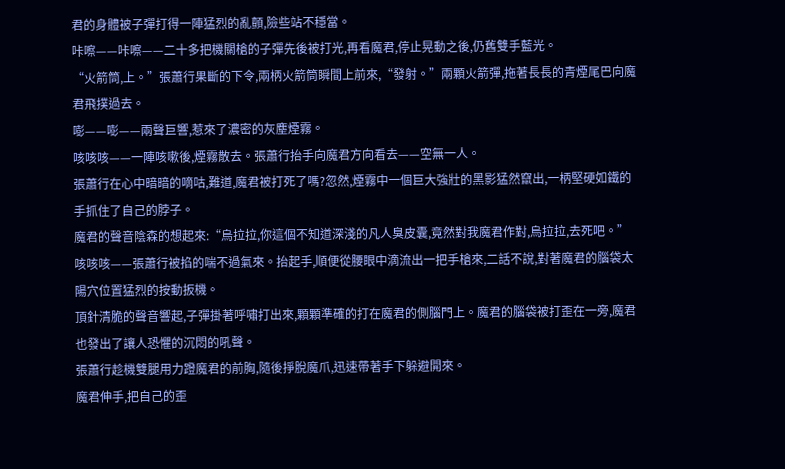君的身體被子彈打得一陣猛烈的亂顫,險些站不穩當。
咔嚓——咔嚓——二十多把機關槍的子彈先後被打光,再看魔君,停止晃動之後,仍舊雙手藍光。
“火箭筒,上。”張蕭行果斷的下令,兩柄火箭筒瞬間上前來,“發射。”兩顆火箭彈,拖著長長的青煙尾巴向魔君飛撲過去。
嘭——嘭——兩聲巨響,惹來了濃密的灰塵煙霧。
咳咳咳——一陣咳嗽後,煙霧散去。張蕭行抬手向魔君方向看去——空無一人。
張蕭行在心中暗暗的嘀咕,難道,魔君被打死了嗎?忽然,煙霧中一個巨大強壯的黑影猛然竄出,一柄堅硬如鐵的手抓住了自己的脖子。
魔君的聲音陰森的想起來:“烏拉拉,你這個不知道深淺的凡人臭皮囊,竟然對我魔君作對,烏拉拉,去死吧。”
咳咳咳——張蕭行被掐的喘不過氣來。抬起手,順便從腰眼中滴流出一把手槍來,二話不說,對著魔君的腦袋太陽穴位置猛烈的按動扳機。
頂針清脆的聲音響起,子彈掛著呼嘯打出來,顆顆準確的打在魔君的側腦門上。魔君的腦袋被打歪在一旁,魔君也發出了讓人恐懼的沉悶的吼聲。
張蕭行趁機雙腿用力蹬魔君的前胸,隨後掙脫魔爪,迅速帶著手下躲避開來。
魔君伸手,把自己的歪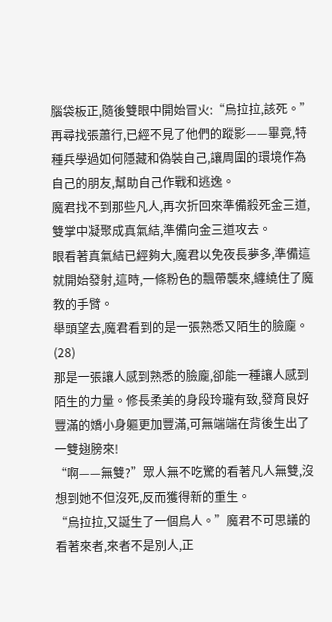腦袋板正,隨後雙眼中開始冒火:“烏拉拉,該死。”
再尋找張蕭行,已經不見了他們的蹤影——畢竟,特種兵學過如何隱藏和偽裝自己,讓周圍的環境作為自己的朋友,幫助自己作戰和逃逸。
魔君找不到那些凡人,再次折回來準備殺死金三道,雙掌中凝聚成真氣結,準備向金三道攻去。
眼看著真氣結已經夠大,魔君以免夜長夢多,準備這就開始發射,這時,一條粉色的飄帶襲來,纏繞住了魔教的手臂。
舉頭望去,魔君看到的是一張熟悉又陌生的臉龐。
(28)
那是一張讓人感到熟悉的臉龐,卻能一種讓人感到陌生的力量。修長柔美的身段玲瓏有致,發育良好豐滿的嬌小身軀更加豐滿,可無端端在背後生出了一雙翅膀來!
“啊——無雙?”眾人無不吃驚的看著凡人無雙,沒想到她不但沒死,反而獲得新的重生。
“烏拉拉,又誕生了一個鳥人。”魔君不可思議的看著來者,來者不是別人,正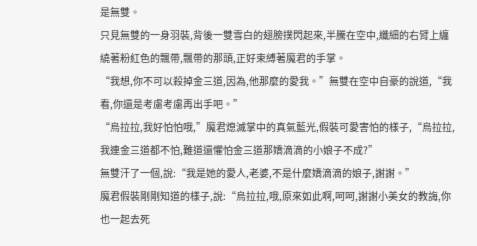是無雙。
只見無雙的一身羽裝,背後一雙雪白的翅膀撲閃起來,半騰在空中,纖細的右臂上纏繞著粉紅色的飄帶,飄帶的那頭,正好束縛著魔君的手掌。
“我想,你不可以殺掉金三道,因為,他那麼的愛我。”無雙在空中自豪的說道,“我看,你還是考慮考慮再出手吧。”
“烏拉拉,我好怕怕哦,”魔君熄滅掌中的真氣藍光,假裝可愛害怕的樣子,“烏拉拉,我連金三道都不怕,難道還懼怕金三道那嬌滴滴的小娘子不成?”
無雙汗了一個,說:“我是她的愛人,老婆,不是什麼嬌滴滴的娘子,謝謝。”
魔君假裝剛剛知道的樣子,說:“烏拉拉,哦,原來如此啊,呵呵,謝謝小美女的教誨,你也一起去死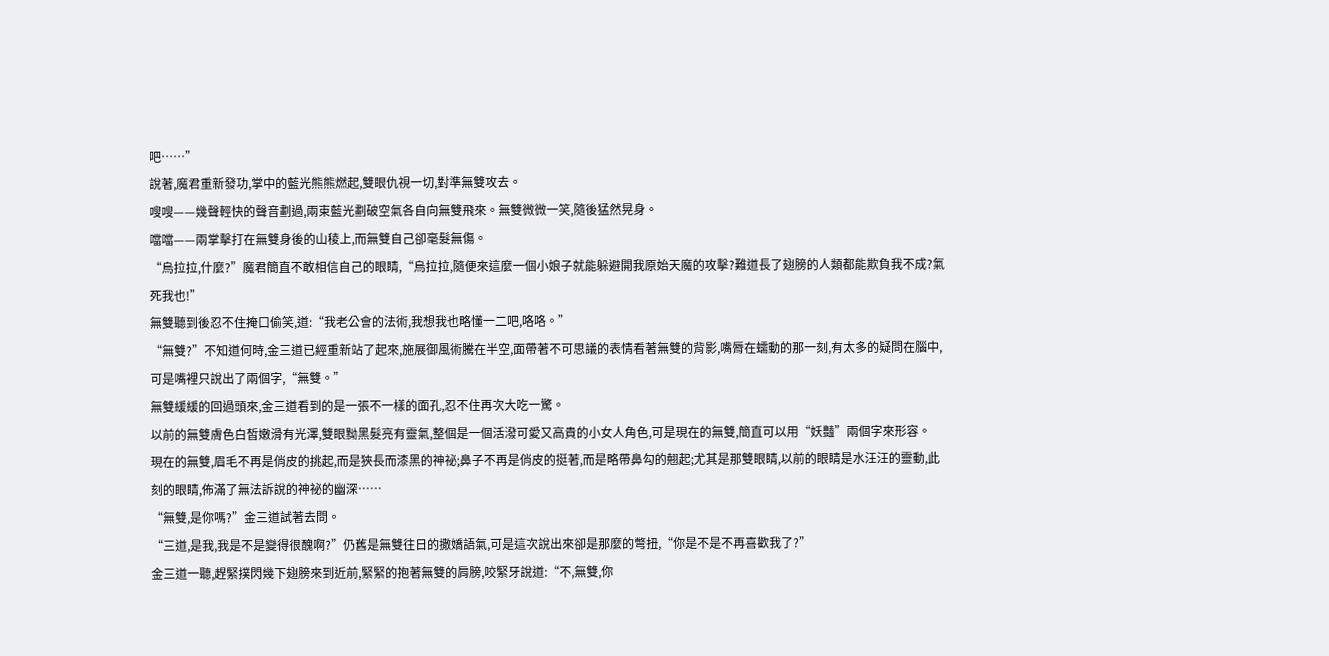吧……”
說著,魔君重新發功,掌中的藍光熊熊燃起,雙眼仇視一切,對準無雙攻去。
嗖嗖——幾聲輕快的聲音劃過,兩束藍光劃破空氣各自向無雙飛來。無雙微微一笑,隨後猛然晃身。
噹噹——兩掌擊打在無雙身後的山稜上,而無雙自己卻毫髮無傷。
“烏拉拉,什麼?”魔君簡直不敢相信自己的眼睛,“烏拉拉,隨便來這麼一個小娘子就能躲避開我原始天魔的攻擊?難道長了翅膀的人類都能欺負我不成?氣死我也!”
無雙聽到後忍不住掩口偷笑,道:“我老公會的法術,我想我也略懂一二吧,咯咯。”
“無雙?”不知道何時,金三道已經重新站了起來,施展御風術騰在半空,面帶著不可思議的表情看著無雙的背影,嘴脣在蠕動的那一刻,有太多的疑問在腦中,可是嘴裡只說出了兩個字,“無雙。”
無雙緩緩的回過頭來,金三道看到的是一張不一樣的面孔,忍不住再次大吃一驚。
以前的無雙膚色白皙嫩滑有光澤,雙眼黝黑髮亮有靈氣,整個是一個活潑可愛又高貴的小女人角色,可是現在的無雙,簡直可以用“妖豔”兩個字來形容。
現在的無雙,眉毛不再是俏皮的挑起,而是狹長而漆黑的神祕;鼻子不再是俏皮的挺著,而是略帶鼻勾的翹起;尤其是那雙眼睛,以前的眼睛是水汪汪的靈動,此刻的眼睛,佈滿了無法訴說的神祕的幽深……
“無雙,是你嗎?”金三道試著去問。
“三道,是我,我是不是變得很醜啊?”仍舊是無雙往日的撒嬌語氣,可是這次說出來卻是那麼的彆扭,“你是不是不再喜歡我了?”
金三道一聽,趕緊撲閃幾下翅膀來到近前,緊緊的抱著無雙的肩膀,咬緊牙說道:“不,無雙,你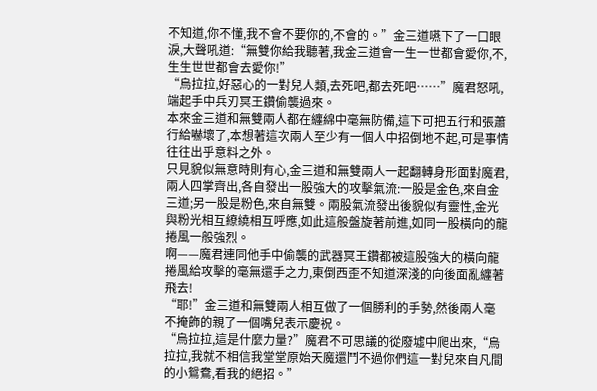不知道,你不懂,我不會不要你的,不會的。”金三道嚥下了一口眼淚,大聲吼道:“無雙你給我聽著,我金三道會一生一世都會愛你,不,生生世世都會去愛你!”
“烏拉拉,好惡心的一對兒人類,去死吧,都去死吧……”魔君怒吼,端起手中兵刃冥王鑽偷襲過來。
本來金三道和無雙兩人都在纏綿中毫無防備,這下可把五行和張蕭行給嚇壞了,本想著這次兩人至少有一個人中招倒地不起,可是事情往往出乎意料之外。
只見貌似無意時則有心,金三道和無雙兩人一起翻轉身形面對魔君,兩人四掌齊出,各自發出一股強大的攻擊氣流:一股是金色,來自金三道;另一股是粉色,來自無雙。兩股氣流發出後貌似有靈性,金光與粉光相互繚繞相互呼應,如此這般盤旋著前進,如同一股橫向的龍捲風一般強烈。
啊——魔君連同他手中偷襲的武器冥王鑽都被這股強大的橫向龍捲風給攻擊的毫無還手之力,東倒西歪不知道深淺的向後面亂纏著飛去!
“耶!”金三道和無雙兩人相互做了一個勝利的手勢,然後兩人毫不掩飾的親了一個嘴兒表示慶祝。
“烏拉拉,這是什麼力量?”魔君不可思議的從廢墟中爬出來,“烏拉拉,我就不相信我堂堂原始天魔還鬥不過你們這一對兒來自凡間的小鴛鴦,看我的絕招。”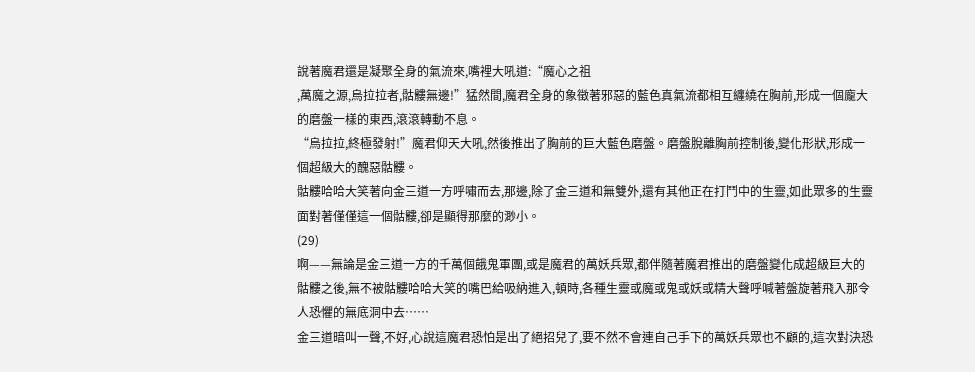說著魔君還是凝聚全身的氣流來,嘴裡大吼道:“魔心之祖
,萬魔之源,烏拉拉者,骷髏無邊!”猛然間,魔君全身的象徵著邪惡的藍色真氣流都相互纏繞在胸前,形成一個龐大的磨盤一樣的東西,滾滾轉動不息。
“烏拉拉,終極發射!”魔君仰天大吼,然後推出了胸前的巨大藍色磨盤。磨盤脫離胸前控制後,變化形狀,形成一個超級大的醜惡骷髏。
骷髏哈哈大笑著向金三道一方呼嘯而去,那邊,除了金三道和無雙外,還有其他正在打鬥中的生靈,如此眾多的生靈面對著僅僅這一個骷髏,卻是顯得那麼的渺小。
(29)
啊——無論是金三道一方的千萬個餓鬼軍團,或是魔君的萬妖兵眾,都伴隨著魔君推出的磨盤變化成超級巨大的骷髏之後,無不被骷髏哈哈大笑的嘴巴給吸納進入,頓時,各種生靈或魔或鬼或妖或精大聲呼喊著盤旋著飛入那令人恐懼的無底洞中去……
金三道暗叫一聲,不好,心說這魔君恐怕是出了絕招兒了,要不然不會連自己手下的萬妖兵眾也不顧的,這次對決恐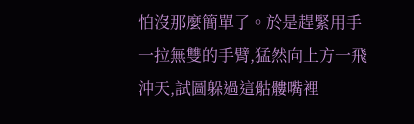怕沒那麼簡單了。於是趕緊用手一拉無雙的手臂,猛然向上方一飛沖天,試圖躲過這骷髏嘴裡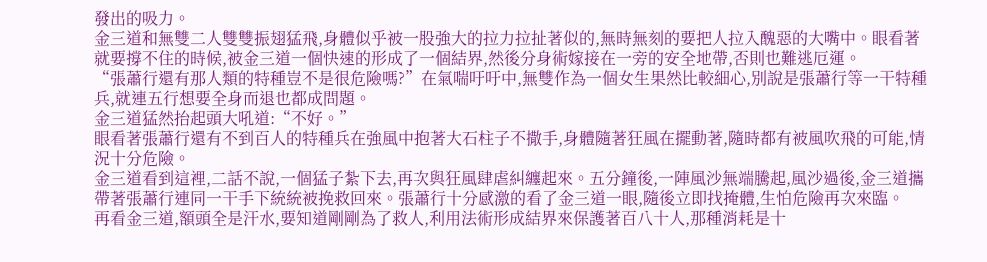發出的吸力。
金三道和無雙二人雙雙振翅猛飛,身體似乎被一股強大的拉力拉扯著似的,無時無刻的要把人拉入醜惡的大嘴中。眼看著就要撐不住的時候,被金三道一個快速的形成了一個結界,然後分身術嫁接在一旁的安全地帶,否則也難逃厄運。
“張蕭行還有那人類的特種豈不是很危險嗎?”在氣喘吁吁中,無雙作為一個女生果然比較細心,別說是張蕭行等一干特種兵,就連五行想要全身而退也都成問題。
金三道猛然抬起頭大吼道:“不好。”
眼看著張蕭行還有不到百人的特種兵在強風中抱著大石柱子不撒手,身體隨著狂風在擺動著,隨時都有被風吹飛的可能,情況十分危險。
金三道看到這裡,二話不說,一個猛子紮下去,再次與狂風肆虐糾纏起來。五分鐘後,一陣風沙無端騰起,風沙過後,金三道攜帶著張蕭行連同一干手下統統被挽救回來。張蕭行十分感激的看了金三道一眼,隨後立即找掩體,生怕危險再次來臨。
再看金三道,額頭全是汗水,要知道剛剛為了救人,利用法術形成結界來保護著百八十人,那種消耗是十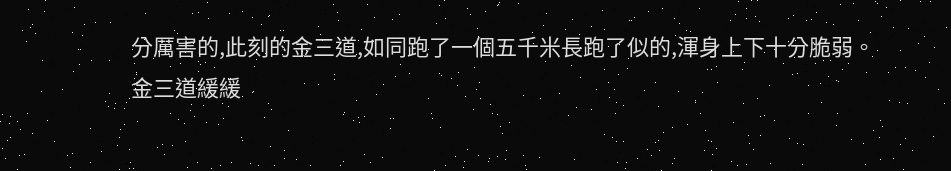分厲害的,此刻的金三道,如同跑了一個五千米長跑了似的,渾身上下十分脆弱。
金三道緩緩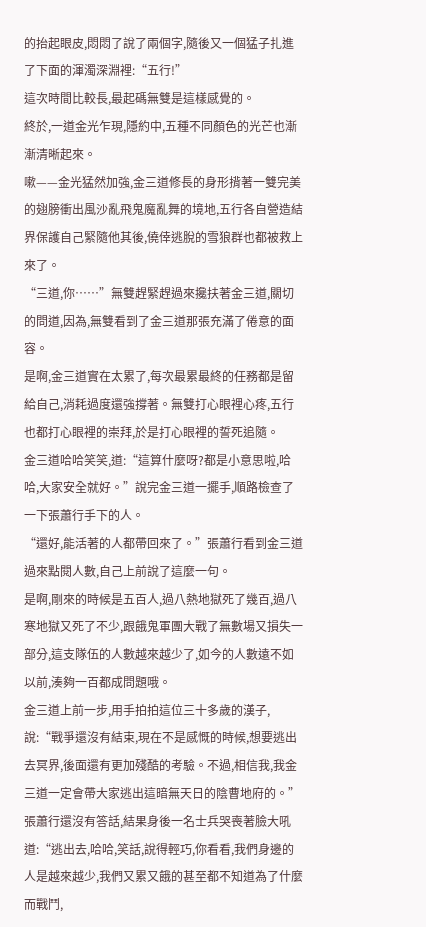的抬起眼皮,悶悶了說了兩個字,隨後又一個猛子扎進了下面的渾濁深淵裡:“五行!”
這次時間比較長,最起碼無雙是這樣感覺的。
終於,一道金光乍現,隱約中,五種不同顏色的光芒也漸漸清晰起來。
嗽——金光猛然加強,金三道修長的身形揹著一雙完美的翅膀衝出風沙亂飛鬼魔亂舞的境地,五行各自營造結界保護自己緊隨他其後,僥倖逃脫的雪狼群也都被救上來了。
“三道,你……”無雙趕緊趕過來攙扶著金三道,關切的問道,因為,無雙看到了金三道那張充滿了倦意的面容。
是啊,金三道實在太累了,每次最累最終的任務都是留給自己,消耗過度還強撐著。無雙打心眼裡心疼,五行也都打心眼裡的崇拜,於是打心眼裡的誓死追隨。
金三道哈哈笑笑,道:“這算什麼呀?都是小意思啦,哈哈,大家安全就好。”說完金三道一擺手,順路檢查了一下張蕭行手下的人。
“還好,能活著的人都帶回來了。”張蕭行看到金三道過來點閱人數,自己上前說了這麼一句。
是啊,剛來的時候是五百人,過八熱地獄死了幾百,過八寒地獄又死了不少,跟餓鬼軍團大戰了無數場又損失一部分,這支隊伍的人數越來越少了,如今的人數遠不如以前,湊夠一百都成問題哦。
金三道上前一步,用手拍拍這位三十多歲的漢子,說:“戰爭還沒有結束,現在不是感慨的時候,想要逃出去冥界,後面還有更加殘酷的考驗。不過,相信我,我金三道一定會帶大家逃出這暗無天日的陰曹地府的。”
張蕭行還沒有答話,結果身後一名士兵哭喪著臉大吼道:“逃出去,哈哈,笑話,說得輕巧,你看看,我們身邊的人是越來越少,我們又累又餓的甚至都不知道為了什麼而戰鬥,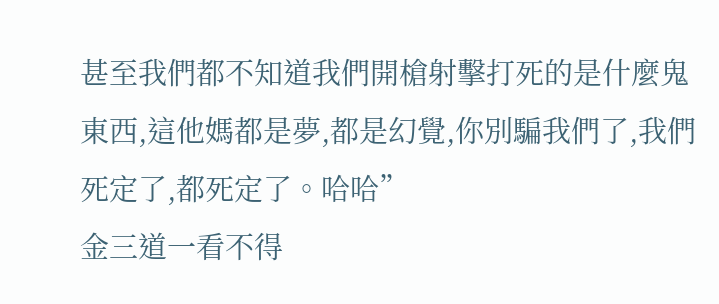甚至我們都不知道我們開槍射擊打死的是什麼鬼東西,這他媽都是夢,都是幻覺,你別騙我們了,我們死定了,都死定了。哈哈”
金三道一看不得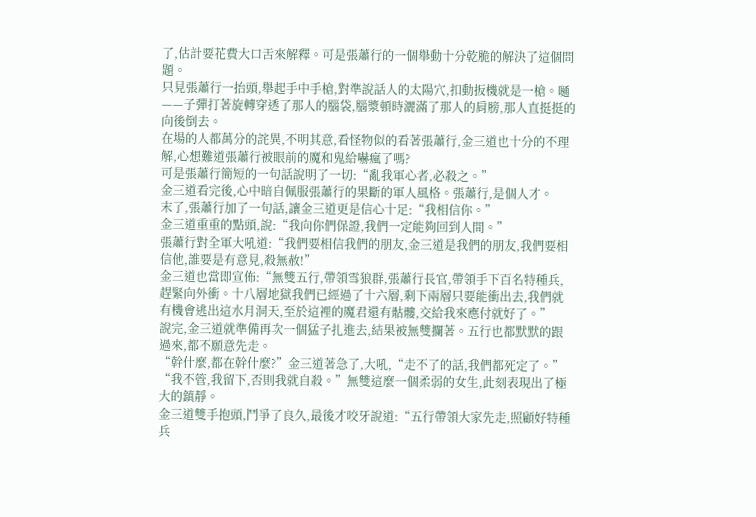了,估計要花費大口舌來解釋。可是張蕭行的一個舉動十分乾脆的解決了這個問題。
只見張蕭行一抬頭,舉起手中手槍,對準說話人的太陽穴,扣動扳機就是一槍。嗵——子彈打著旋轉穿透了那人的腦袋,腦漿頓時灑滿了那人的肩膀,那人直挺挺的向後倒去。
在場的人都萬分的詫異,不明其意,看怪物似的看著張蕭行,金三道也十分的不理解,心想難道張蕭行被眼前的魔和鬼給嚇瘋了嗎?
可是張蕭行簡短的一句話說明了一切:“亂我軍心者,必殺之。”
金三道看完後,心中暗自佩服張蕭行的果斷的軍人風格。張蕭行,是個人才。
末了,張蕭行加了一句話,讓金三道更是信心十足:“我相信你。”
金三道重重的點頭,說:“我向你們保證,我們一定能夠回到人間。”
張蕭行對全軍大吼道:“我們要相信我們的朋友,金三道是我們的朋友,我們要相信他,誰要是有意見,殺無赦!”
金三道也當即宣佈:“無雙五行,帶領雪狼群,張蕭行長官,帶領手下百名特種兵,趕緊向外衝。十八層地獄我們已經過了十六層,剩下兩層只要能衝出去,我們就有機會逃出這水月洞天,至於這裡的魔君還有骷髏,交給我來應付就好了。”
說完,金三道就準備再次一個猛子扎進去,結果被無雙攔著。五行也都默默的跟過來,都不願意先走。
“幹什麼,都在幹什麼?”金三道著急了,大吼,“走不了的話,我們都死定了。”
“我不管,我留下,否則我就自殺。”無雙這麼一個柔弱的女生,此刻表現出了極大的鎮靜。
金三道雙手抱頭,鬥爭了良久,最後才咬牙說道:“五行帶領大家先走,照顧好特種兵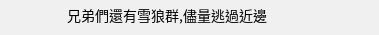兄弟們還有雪狼群,儘量逃過近邊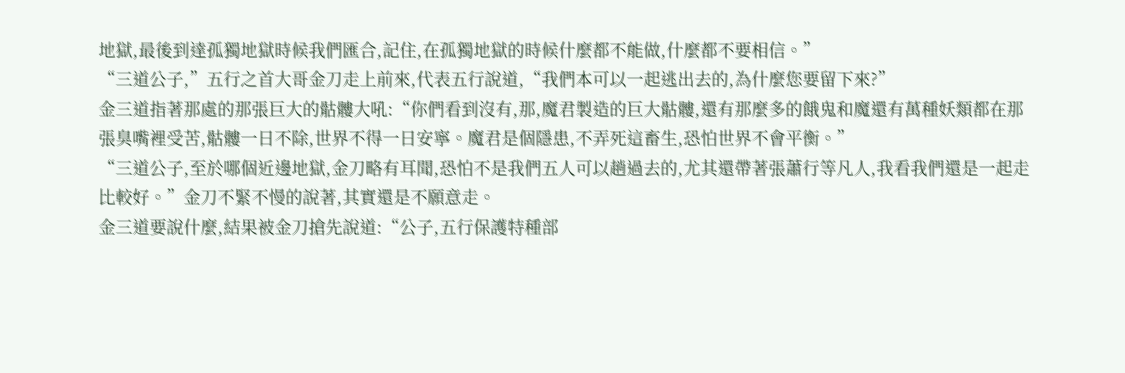地獄,最後到達孤獨地獄時候我們匯合,記住,在孤獨地獄的時候什麼都不能做,什麼都不要相信。”
“三道公子,”五行之首大哥金刀走上前來,代表五行說道,“我們本可以一起逃出去的,為什麼您要留下來?”
金三道指著那處的那張巨大的骷髏大吼:“你們看到沒有,那,魔君製造的巨大骷髏,還有那麼多的餓鬼和魔還有萬種妖類都在那張臭嘴裡受苦,骷髏一日不除,世界不得一日安寧。魔君是個隱患,不弄死這畜生,恐怕世界不會平衡。”
“三道公子,至於哪個近邊地獄,金刀略有耳聞,恐怕不是我們五人可以趟過去的,尤其還帶著張蕭行等凡人,我看我們還是一起走比較好。”金刀不緊不慢的說著,其實還是不願意走。
金三道要說什麼,結果被金刀搶先說道:“公子,五行保護特種部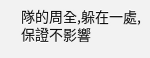隊的周全,躲在一處,保證不影響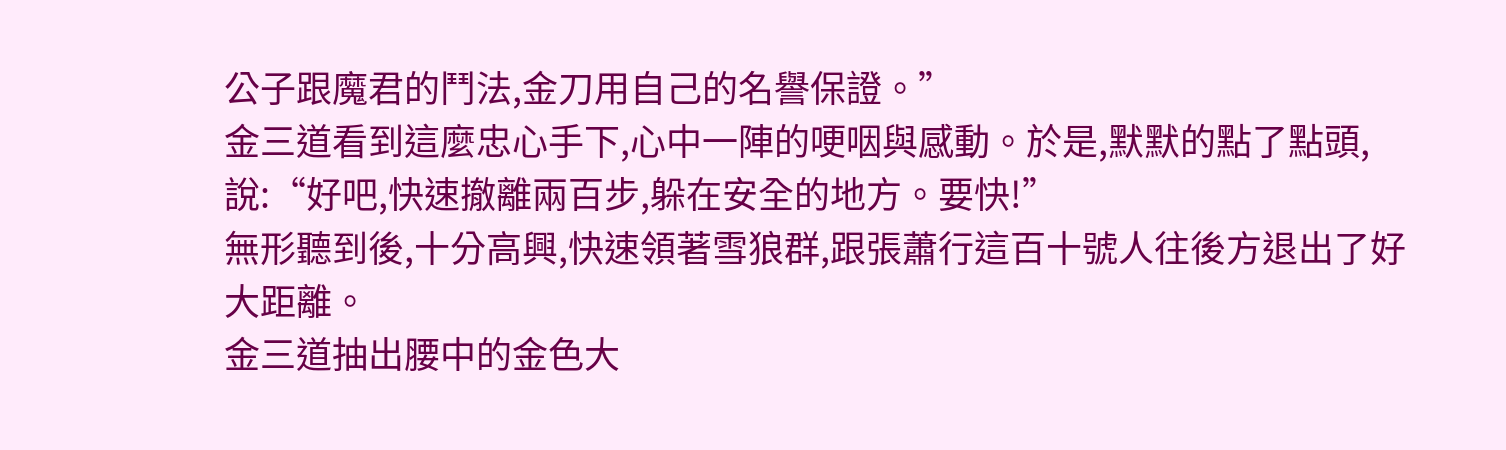公子跟魔君的鬥法,金刀用自己的名譽保證。”
金三道看到這麼忠心手下,心中一陣的哽咽與感動。於是,默默的點了點頭,說:“好吧,快速撤離兩百步,躲在安全的地方。要快!”
無形聽到後,十分高興,快速領著雪狼群,跟張蕭行這百十號人往後方退出了好大距離。
金三道抽出腰中的金色大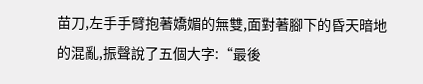苗刀,左手手臂抱著嬌媚的無雙,面對著腳下的昏天暗地的混亂,振聲說了五個大字:“最後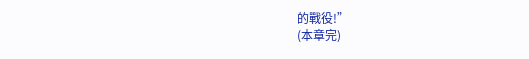的戰役!”
(本章完)